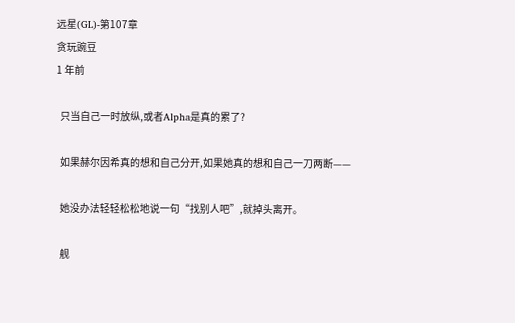远星(GL)-第107章
贪玩豌豆
1 年前

  只当自己一时放纵,或者Alpha是真的累了?

  如果赫尔因希真的想和自己分开,如果她真的想和自己一刀两断——

  她没办法轻轻松松地说一句“找别人吧”,就掉头离开。

  舰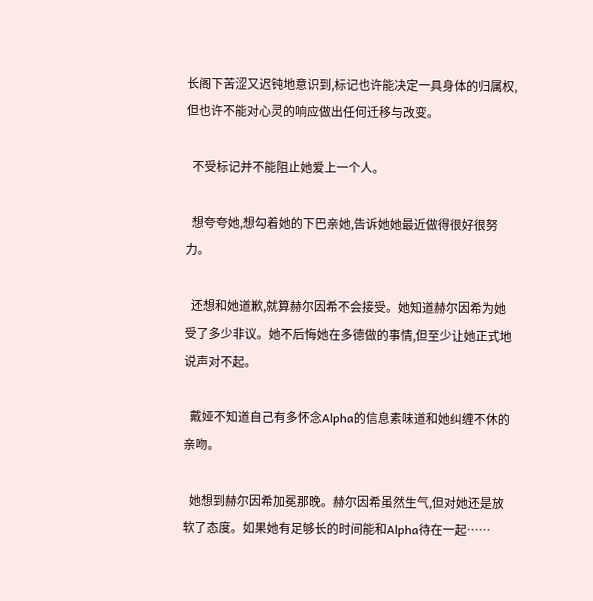长阁下苦涩又迟钝地意识到,标记也许能决定一具身体的归属权,但也许不能对心灵的响应做出任何迁移与改变。

  不受标记并不能阻止她爱上一个人。

  想夸夸她,想勾着她的下巴亲她,告诉她她最近做得很好很努力。

  还想和她道歉,就算赫尔因希不会接受。她知道赫尔因希为她受了多少非议。她不后悔她在多德做的事情,但至少让她正式地说声对不起。

  戴娅不知道自己有多怀念Alpha的信息素味道和她纠缠不休的亲吻。

  她想到赫尔因希加冕那晚。赫尔因希虽然生气,但对她还是放软了态度。如果她有足够长的时间能和Alpha待在一起……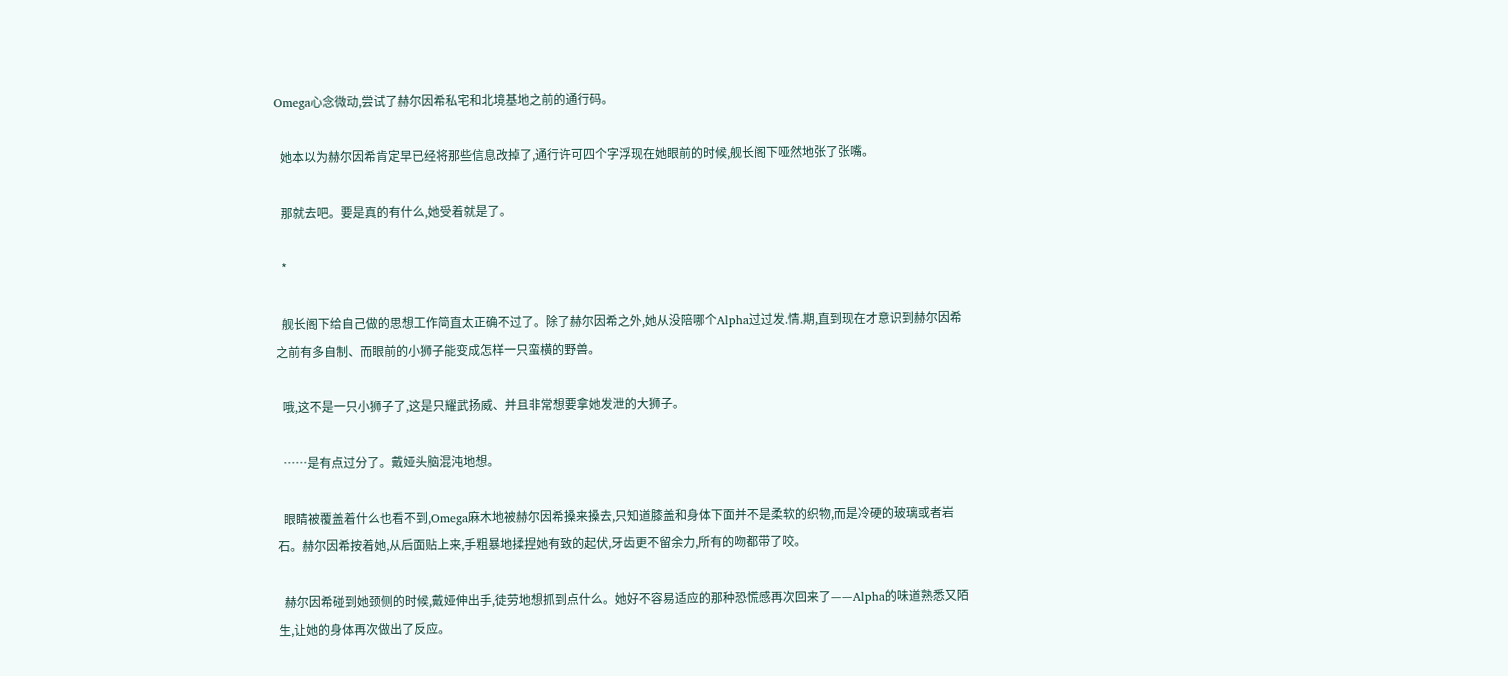Omega心念微动,尝试了赫尔因希私宅和北境基地之前的通行码。

  她本以为赫尔因希肯定早已经将那些信息改掉了,通行许可四个字浮现在她眼前的时候,舰长阁下哑然地张了张嘴。

  那就去吧。要是真的有什么,她受着就是了。

  *

  舰长阁下给自己做的思想工作简直太正确不过了。除了赫尔因希之外,她从没陪哪个Alpha过过发.情.期,直到现在才意识到赫尔因希之前有多自制、而眼前的小狮子能变成怎样一只蛮横的野兽。

  哦,这不是一只小狮子了,这是只耀武扬威、并且非常想要拿她发泄的大狮子。

  ……是有点过分了。戴娅头脑混沌地想。

  眼睛被覆盖着什么也看不到,Omega麻木地被赫尔因希搡来搡去,只知道膝盖和身体下面并不是柔软的织物,而是冷硬的玻璃或者岩石。赫尔因希按着她,从后面贴上来,手粗暴地揉捏她有致的起伏,牙齿更不留余力,所有的吻都带了咬。

  赫尔因希碰到她颈侧的时候,戴娅伸出手,徒劳地想抓到点什么。她好不容易适应的那种恐慌感再次回来了——Alpha的味道熟悉又陌生,让她的身体再次做出了反应。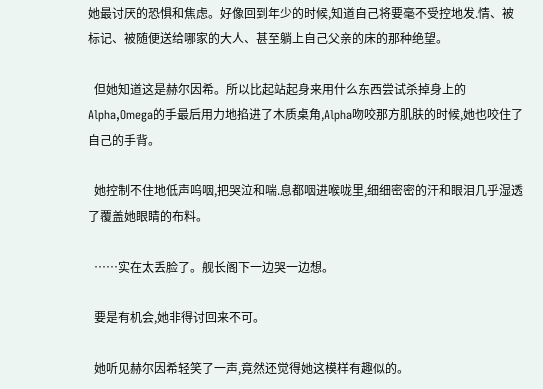她最讨厌的恐惧和焦虑。好像回到年少的时候,知道自己将要毫不受控地发.情、被标记、被随便送给哪家的大人、甚至躺上自己父亲的床的那种绝望。

  但她知道这是赫尔因希。所以比起站起身来用什么东西尝试杀掉身上的Alpha,Omega的手最后用力地掐进了木质桌角,Alpha吻咬那方肌肤的时候,她也咬住了自己的手背。

  她控制不住地低声呜咽,把哭泣和喘.息都咽进喉咙里,细细密密的汗和眼泪几乎湿透了覆盖她眼睛的布料。

  ……实在太丢脸了。舰长阁下一边哭一边想。

  要是有机会,她非得讨回来不可。

  她听见赫尔因希轻笑了一声,竟然还觉得她这模样有趣似的。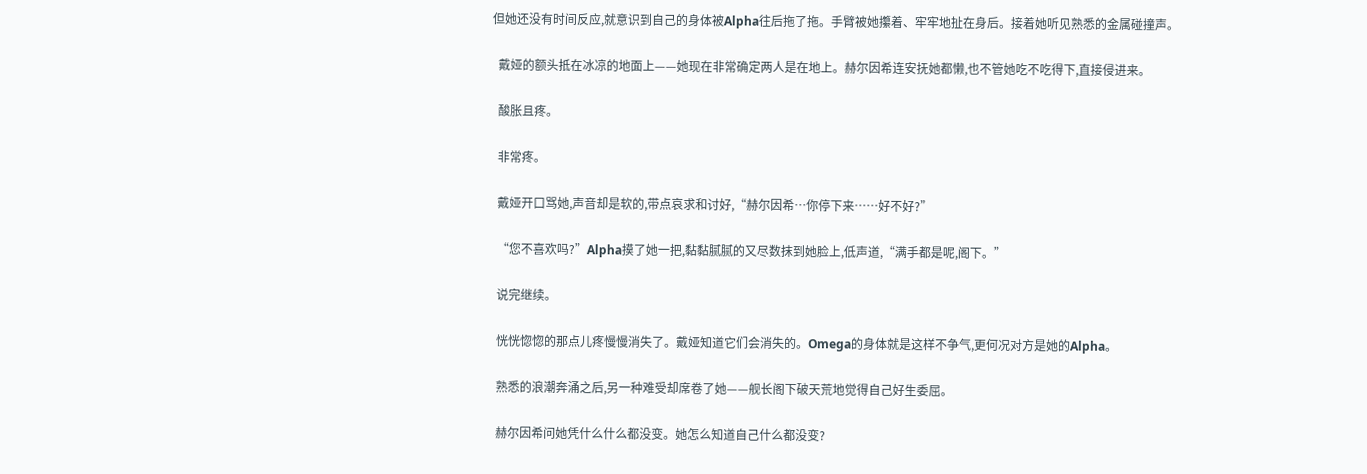但她还没有时间反应,就意识到自己的身体被Alpha往后拖了拖。手臂被她攥着、牢牢地扯在身后。接着她听见熟悉的金属碰撞声。

  戴娅的额头抵在冰凉的地面上——她现在非常确定两人是在地上。赫尔因希连安抚她都懒,也不管她吃不吃得下,直接侵进来。

  酸胀且疼。

  非常疼。

  戴娅开口骂她,声音却是软的,带点哀求和讨好,“赫尔因希…你停下来……好不好?”

  “您不喜欢吗?”Alpha摸了她一把,黏黏腻腻的又尽数抹到她脸上,低声道,“满手都是呢,阁下。”

  说完继续。

  恍恍惚惚的那点儿疼慢慢消失了。戴娅知道它们会消失的。Omega的身体就是这样不争气,更何况对方是她的Alpha。

  熟悉的浪潮奔涌之后,另一种难受却席卷了她——舰长阁下破天荒地觉得自己好生委屈。

  赫尔因希问她凭什么什么都没变。她怎么知道自己什么都没变?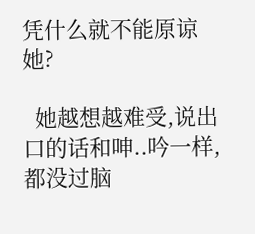凭什么就不能原谅她?

  她越想越难受,说出口的话和呻..吟一样,都没过脑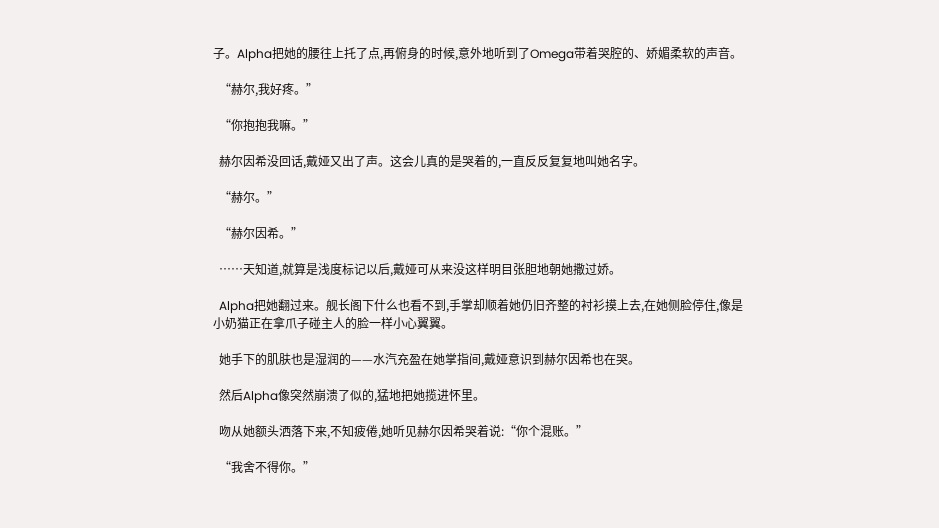子。Alpha把她的腰往上托了点,再俯身的时候,意外地听到了Omega带着哭腔的、娇媚柔软的声音。

  “赫尔,我好疼。”

  “你抱抱我嘛。”

  赫尔因希没回话,戴娅又出了声。这会儿真的是哭着的,一直反反复复地叫她名字。

  “赫尔。”

  “赫尔因希。”

  ……天知道,就算是浅度标记以后,戴娅可从来没这样明目张胆地朝她撒过娇。

  Alpha把她翻过来。舰长阁下什么也看不到,手掌却顺着她仍旧齐整的衬衫摸上去,在她侧脸停住,像是小奶猫正在拿爪子碰主人的脸一样小心翼翼。

  她手下的肌肤也是湿润的——水汽充盈在她掌指间,戴娅意识到赫尔因希也在哭。

  然后Alpha像突然崩溃了似的,猛地把她揽进怀里。

  吻从她额头洒落下来,不知疲倦,她听见赫尔因希哭着说:“你个混账。”

  “我舍不得你。”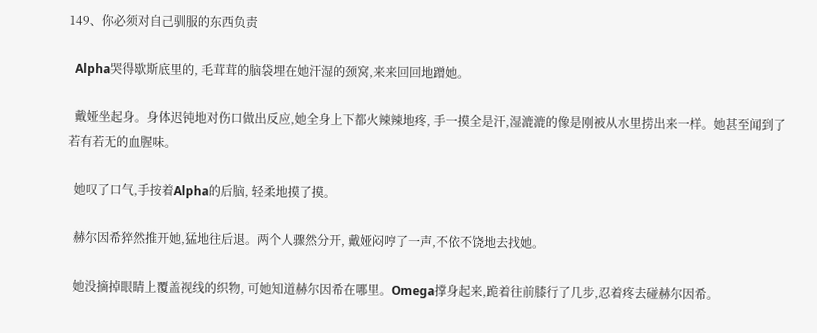149、你必须对自己驯服的东西负责

  Alpha哭得歇斯底里的, 毛茸茸的脑袋埋在她汗湿的颈窝,来来回回地蹭她。

  戴娅坐起身。身体迟钝地对伤口做出反应,她全身上下都火辣辣地疼, 手一摸全是汗,湿漉漉的像是刚被从水里捞出来一样。她甚至闻到了若有若无的血腥味。

  她叹了口气,手按着Alpha的后脑, 轻柔地摸了摸。

  赫尔因希猝然推开她,猛地往后退。两个人骤然分开, 戴娅闷哼了一声,不依不饶地去找她。

  她没摘掉眼睛上覆盖视线的织物, 可她知道赫尔因希在哪里。Omega撑身起来,跪着往前膝行了几步,忍着疼去碰赫尔因希。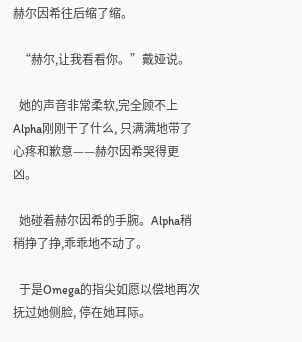赫尔因希往后缩了缩。

  “赫尔,让我看看你。”戴娅说。

  她的声音非常柔软,完全顾不上Alpha刚刚干了什么, 只满满地带了心疼和歉意——赫尔因希哭得更凶。

  她碰着赫尔因希的手腕。Alpha稍稍挣了挣,乖乖地不动了。

  于是Omega的指尖如愿以偿地再次抚过她侧脸, 停在她耳际。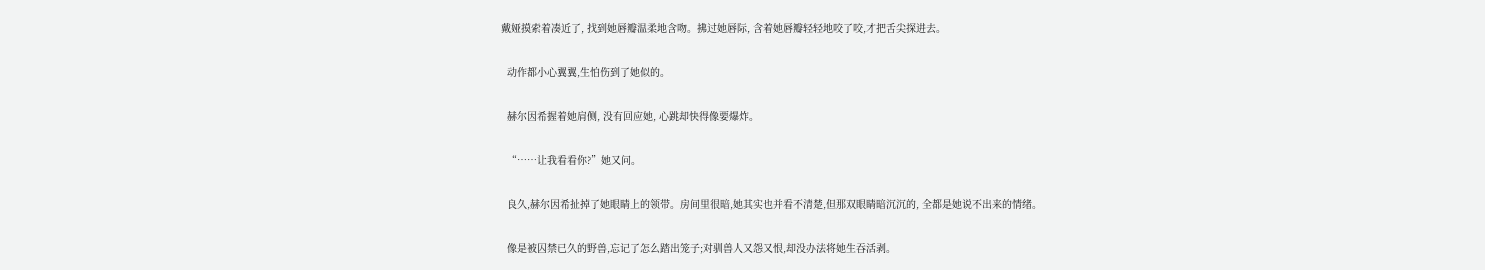戴娅摸索着凑近了, 找到她唇瓣温柔地含吻。拂过她唇际, 含着她唇瓣轻轻地咬了咬,才把舌尖探进去。

  动作都小心翼翼,生怕伤到了她似的。

  赫尔因希握着她肩侧, 没有回应她, 心跳却快得像要爆炸。

  “……让我看看你?”她又问。

  良久,赫尔因希扯掉了她眼睛上的领带。房间里很暗,她其实也并看不清楚,但那双眼睛暗沉沉的, 全都是她说不出来的情绪。

  像是被囚禁已久的野兽,忘记了怎么踏出笼子;对驯兽人又怨又恨,却没办法将她生吞活剥。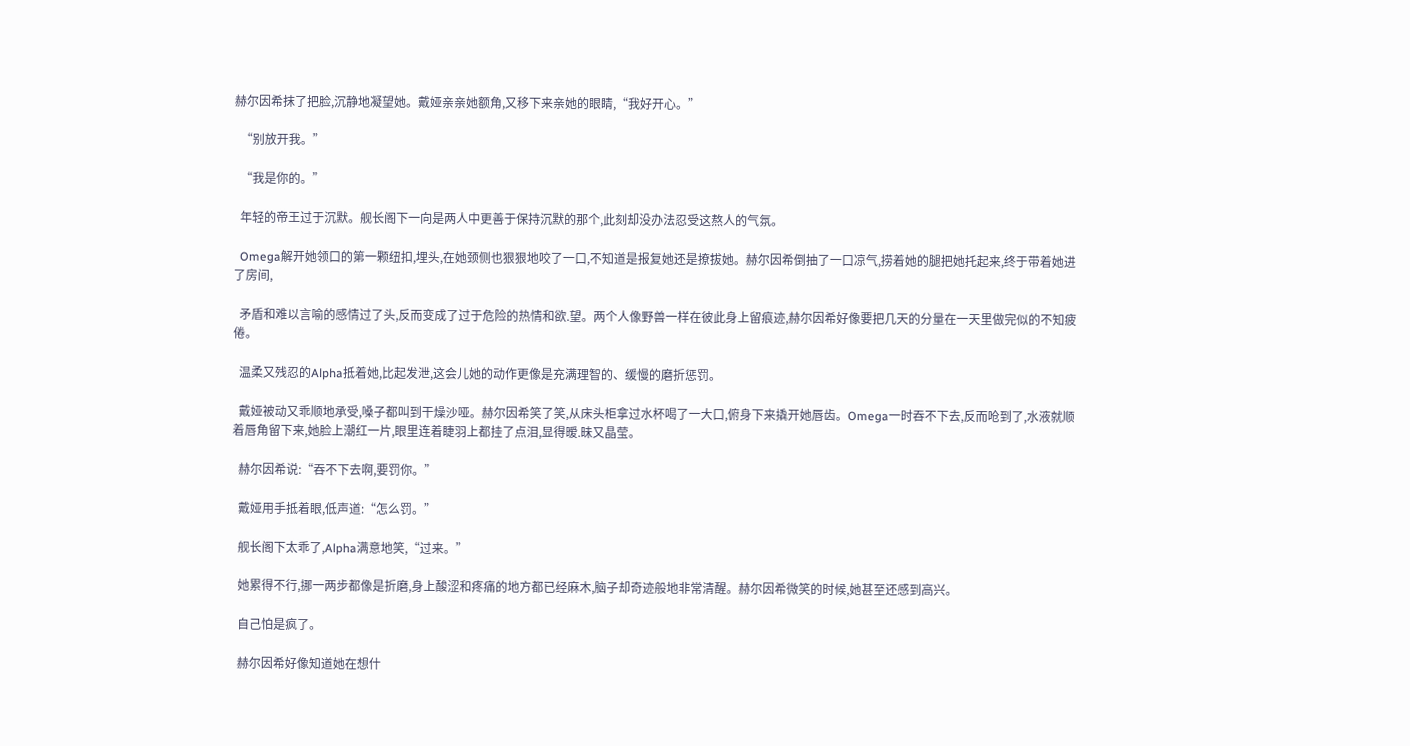赫尔因希抹了把脸,沉静地凝望她。戴娅亲亲她额角,又移下来亲她的眼睛,“我好开心。”

  “别放开我。”

  “我是你的。”

  年轻的帝王过于沉默。舰长阁下一向是两人中更善于保持沉默的那个,此刻却没办法忍受这熬人的气氛。

  Omega解开她领口的第一颗纽扣,埋头,在她颈侧也狠狠地咬了一口,不知道是报复她还是撩拔她。赫尔因希倒抽了一口凉气,捞着她的腿把她托起来,终于带着她进了房间,

  矛盾和难以言喻的感情过了头,反而变成了过于危险的热情和欲.望。两个人像野兽一样在彼此身上留痕迹,赫尔因希好像要把几天的分量在一天里做完似的不知疲倦。

  温柔又残忍的Alpha抵着她,比起发泄,这会儿她的动作更像是充满理智的、缓慢的磨折惩罚。

  戴娅被动又乖顺地承受,嗓子都叫到干燥沙哑。赫尔因希笑了笑,从床头柜拿过水杯喝了一大口,俯身下来撬开她唇齿。Omega一时吞不下去,反而呛到了,水液就顺着唇角留下来,她脸上潮红一片,眼里连着睫羽上都挂了点泪,显得暧.昧又晶莹。

  赫尔因希说:“吞不下去啊,要罚你。”

  戴娅用手抵着眼,低声道:“怎么罚。”

  舰长阁下太乖了,Alpha满意地笑,“过来。”

  她累得不行,挪一两步都像是折磨,身上酸涩和疼痛的地方都已经麻木,脑子却奇迹般地非常清醒。赫尔因希微笑的时候,她甚至还感到高兴。

  自己怕是疯了。

  赫尔因希好像知道她在想什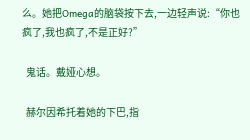么。她把Omega的脑袋按下去,一边轻声说:“你也疯了,我也疯了,不是正好?”

  鬼话。戴娅心想。

  赫尔因希托着她的下巴,指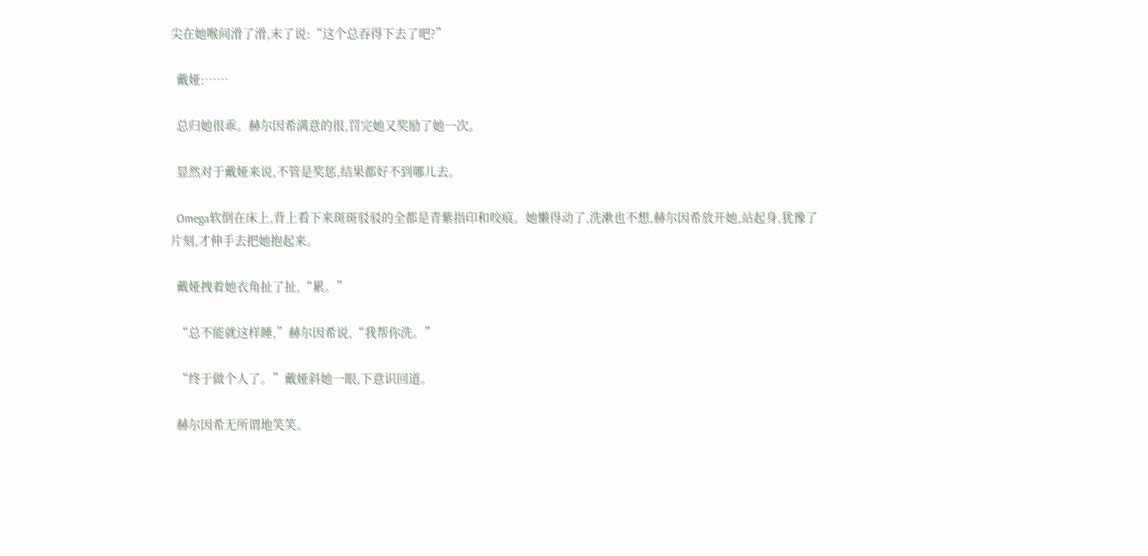尖在她喉间滑了滑,末了说:“这个总吞得下去了吧?”

  戴娅:……

  总归她很乖。赫尔因希满意的很,罚完她又奖励了她一次。

  显然对于戴娅来说,不管是奖惩,结果都好不到哪儿去。

  Omega软倒在床上,背上看下来斑斑驳驳的全都是青紫指印和咬痕。她懒得动了,洗漱也不想,赫尔因希放开她,站起身,犹豫了片刻,才伸手去把她抱起来。

  戴娅拽着她衣角扯了扯,“累。”

  “总不能就这样睡,”赫尔因希说,“我帮你洗。”

  “终于做个人了。”戴娅斜她一眼,下意识回道。

  赫尔因希无所谓地笑笑。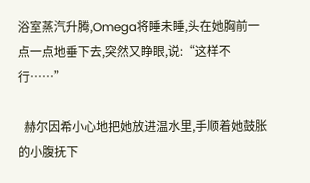浴室蒸汽升腾,Omega将睡未睡,头在她胸前一点一点地垂下去,突然又睁眼,说:“这样不行……”

  赫尔因希小心地把她放进温水里,手顺着她鼓胀的小腹抚下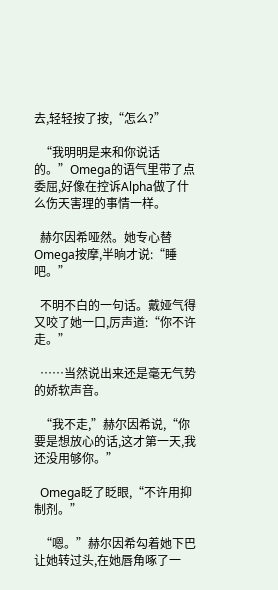去,轻轻按了按,“怎么?”

  “我明明是来和你说话的。”Omega的语气里带了点委屈,好像在控诉Alpha做了什么伤天害理的事情一样。

  赫尔因希哑然。她专心替Omega按摩,半晌才说:“睡吧。”

  不明不白的一句话。戴娅气得又咬了她一口,厉声道:“你不许走。”

  ……当然说出来还是毫无气势的娇软声音。

  “我不走,”赫尔因希说,“你要是想放心的话,这才第一天,我还没用够你。”

  Omega眨了眨眼,“不许用抑制剂。”

  “嗯。”赫尔因希勾着她下巴让她转过头,在她唇角啄了一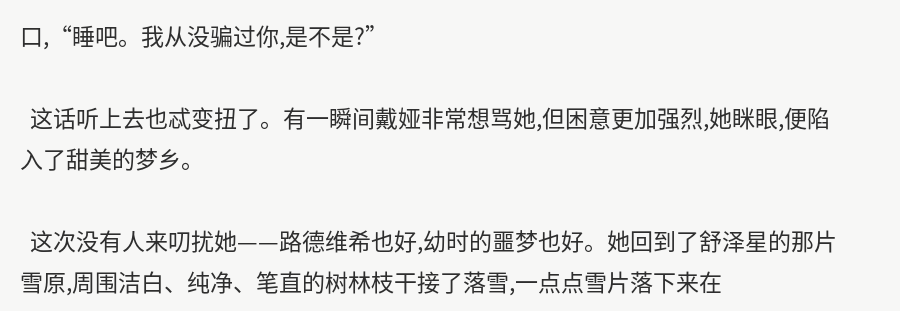口,“睡吧。我从没骗过你,是不是?”

  这话听上去也忒变扭了。有一瞬间戴娅非常想骂她,但困意更加强烈,她眯眼,便陷入了甜美的梦乡。

  这次没有人来叨扰她——路德维希也好,幼时的噩梦也好。她回到了舒泽星的那片雪原,周围洁白、纯净、笔直的树林枝干接了落雪,一点点雪片落下来在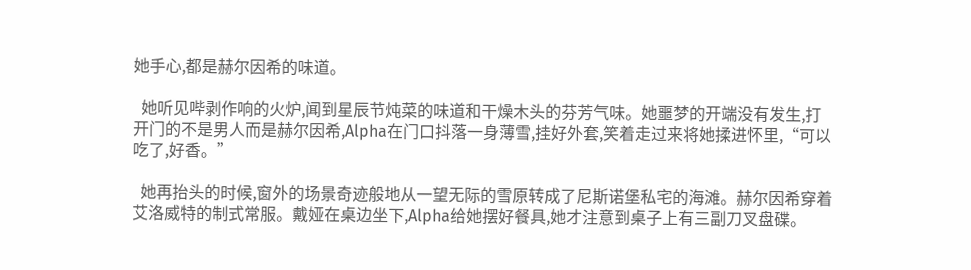她手心,都是赫尔因希的味道。

  她听见哔剥作响的火炉,闻到星辰节炖菜的味道和干燥木头的芬芳气味。她噩梦的开端没有发生,打开门的不是男人而是赫尔因希,Alpha在门口抖落一身薄雪,挂好外套,笑着走过来将她揉进怀里,“可以吃了,好香。”

  她再抬头的时候,窗外的场景奇迹般地从一望无际的雪原转成了尼斯诺堡私宅的海滩。赫尔因希穿着艾洛威特的制式常服。戴娅在桌边坐下,Alpha给她摆好餐具,她才注意到桌子上有三副刀叉盘碟。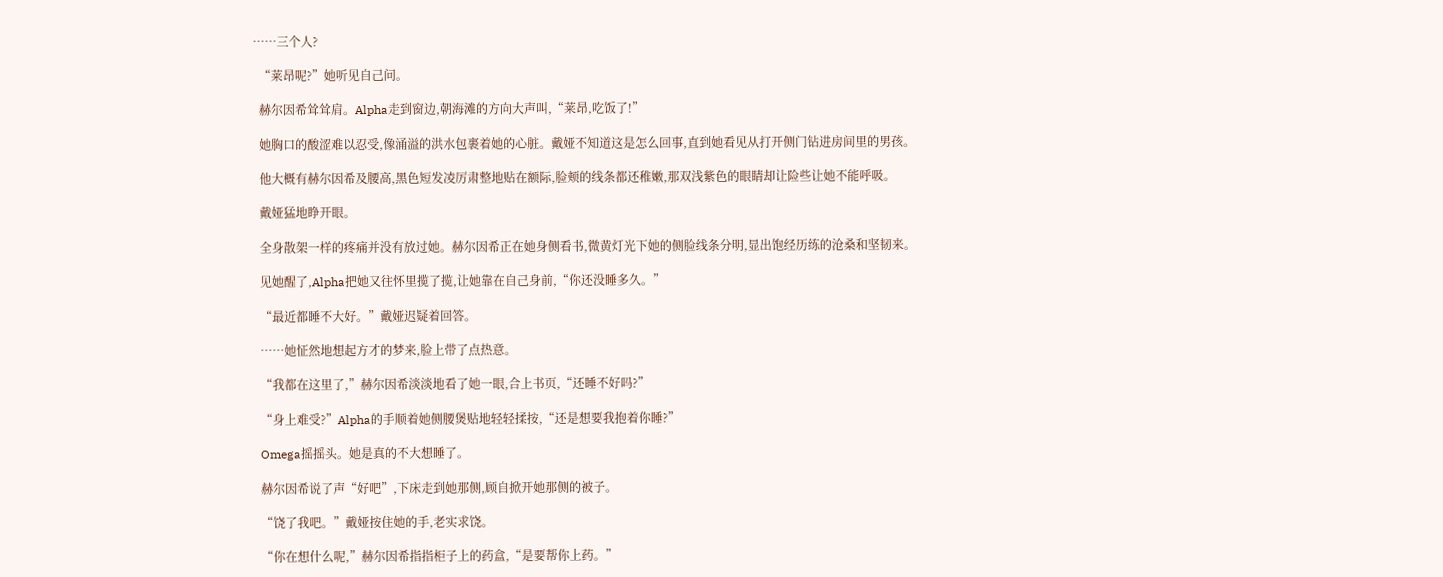……三个人?

  “莱昂呢?”她听见自己问。

  赫尔因希耸耸肩。Alpha走到窗边,朝海滩的方向大声叫,“莱昂,吃饭了!”

  她胸口的酸涩难以忍受,像涌溢的洪水包裹着她的心脏。戴娅不知道这是怎么回事,直到她看见从打开侧门钻进房间里的男孩。

  他大概有赫尔因希及腰高,黑色短发凌厉肃整地贴在额际,脸颊的线条都还稚嫩,那双浅紫色的眼睛却让险些让她不能呼吸。

  戴娅猛地睁开眼。

  全身散架一样的疼痛并没有放过她。赫尔因希正在她身侧看书,微黄灯光下她的侧脸线条分明,显出饱经历练的沧桑和坚韧来。

  见她醒了,Alpha把她又往怀里揽了揽,让她靠在自己身前,“你还没睡多久。”

  “最近都睡不大好。”戴娅迟疑着回答。

  ……她怔然地想起方才的梦来,脸上带了点热意。

  “我都在这里了,”赫尔因希淡淡地看了她一眼,合上书页,“还睡不好吗?”

  “身上难受?”Alpha的手顺着她侧腰煲贴地轻轻揉按,“还是想要我抱着你睡?”

  Omega摇摇头。她是真的不大想睡了。

  赫尔因希说了声“好吧”,下床走到她那侧,顾自掀开她那侧的被子。

  “饶了我吧。”戴娅按住她的手,老实求饶。

  “你在想什么呢,”赫尔因希指指柜子上的药盒,“是要帮你上药。”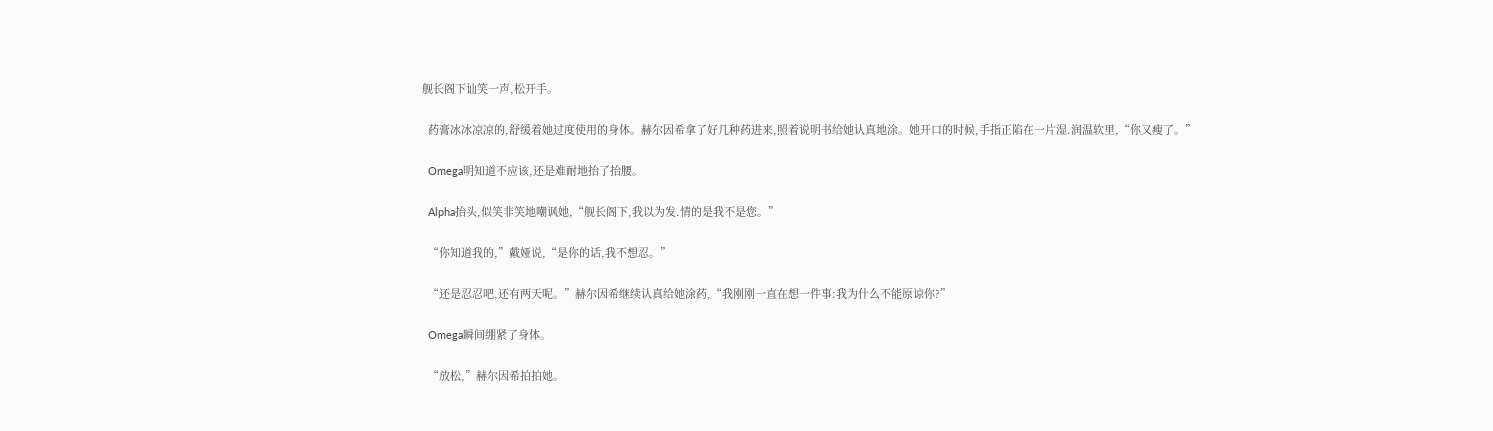舰长阁下讪笑一声,松开手。

  药膏冰冰凉凉的,舒缓着她过度使用的身体。赫尔因希拿了好几种药进来,照着说明书给她认真地涂。她开口的时候,手指正陷在一片湿.润温软里,“你又瘦了。”

  Omega明知道不应该,还是难耐地抬了抬腰。

  Alpha抬头,似笑非笑地嘲讽她,“舰长阁下,我以为发.情的是我不是您。”

  “你知道我的,”戴娅说,“是你的话,我不想忍。”

  “还是忍忍吧,还有两天呢。”赫尔因希继续认真给她涂药,“我刚刚一直在想一件事:我为什么不能原谅你?”

  Omega瞬间绷紧了身体。

  “放松,”赫尔因希拍拍她。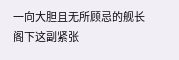一向大胆且无所顾忌的舰长阁下这副紧张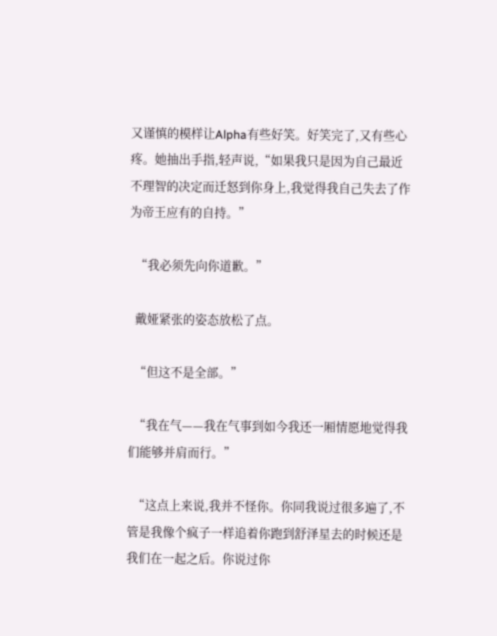又谨慎的模样让Alpha有些好笑。好笑完了,又有些心疼。她抽出手指,轻声说,“如果我只是因为自己最近不理智的决定而迁怒到你身上,我觉得我自己失去了作为帝王应有的自持。”

  “我必须先向你道歉。”

  戴娅紧张的姿态放松了点。

  “但这不是全部。”

  “我在气——我在气事到如今我还一厢情愿地觉得我们能够并肩而行。”

  “这点上来说,我并不怪你。你同我说过很多遍了,不管是我像个疯子一样追着你跑到舒泽星去的时候还是我们在一起之后。你说过你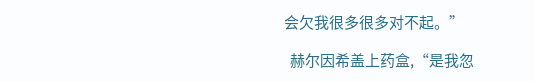会欠我很多很多对不起。”

  赫尔因希盖上药盒,“是我忽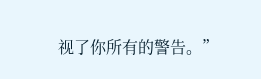视了你所有的警告。”